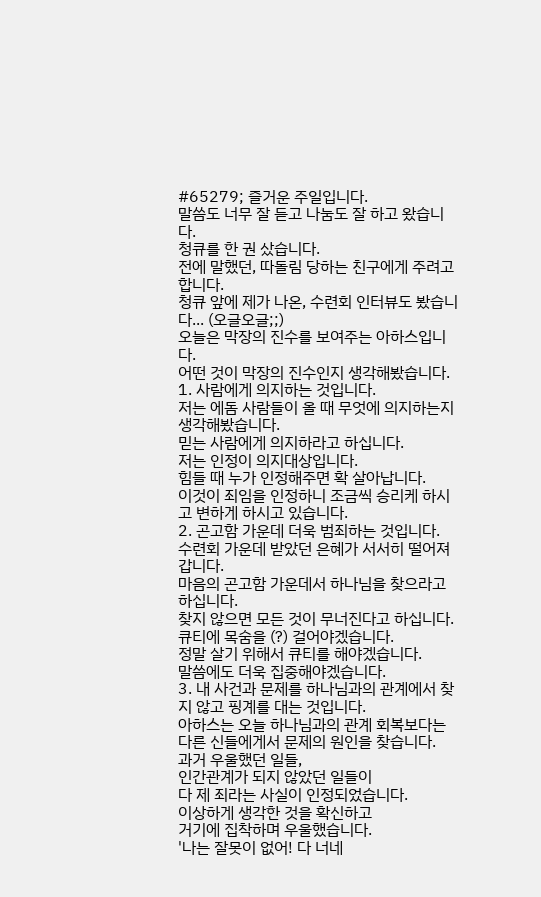#65279; 즐거운 주일입니다.
말씀도 너무 잘 듣고 나눔도 잘 하고 왔습니다.
청큐를 한 권 샀습니다.
전에 말했던, 따돌림 당하는 친구에게 주려고 합니다.
청큐 앞에 제가 나온, 수련회 인터뷰도 봤습니다... (오글오글;;)
오늘은 막장의 진수를 보여주는 아하스입니다.
어떤 것이 막장의 진수인지 생각해봤습니다.
1. 사람에게 의지하는 것입니다.
저는 에돔 사람들이 올 때 무엇에 의지하는지 생각해봤습니다.
믿는 사람에게 의지하라고 하십니다.
저는 인정이 의지대상입니다.
힘들 때 누가 인정해주면 확 살아납니다.
이것이 죄임을 인정하니 조금씩 승리케 하시고 변하게 하시고 있습니다.
2. 곤고함 가운데 더욱 범죄하는 것입니다.
수련회 가운데 받았던 은혜가 서서히 떨어져갑니다.
마음의 곤고함 가운데서 하나님을 찾으라고 하십니다.
찾지 않으면 모든 것이 무너진다고 하십니다.
큐티에 목숨을 (?) 걸어야겠습니다.
정말 살기 위해서 큐티를 해야겠습니다.
말씀에도 더욱 집중해야겠습니다.
3. 내 사건과 문제를 하나님과의 관계에서 찾지 않고 핑계를 대는 것입니다.
아하스는 오늘 하나님과의 관계 회복보다는
다른 신들에게서 문제의 원인을 찾습니다.
과거 우울했던 일들,
인간관계가 되지 않았던 일들이
다 제 죄라는 사실이 인정되었습니다.
이상하게 생각한 것을 확신하고
거기에 집착하며 우울했습니다.
'나는 잘못이 없어! 다 너네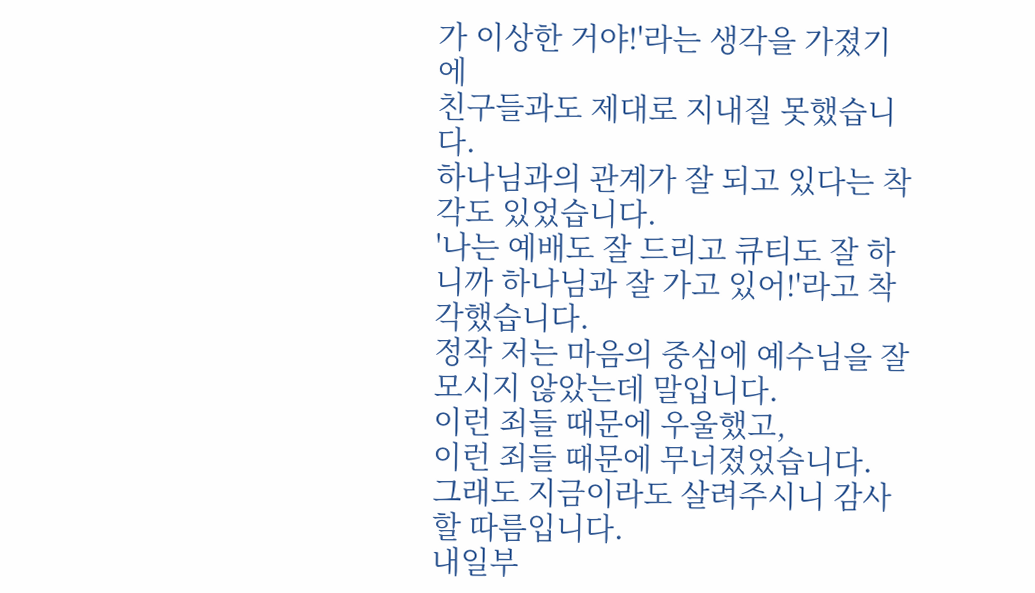가 이상한 거야!'라는 생각을 가졌기에
친구들과도 제대로 지내질 못했습니다.
하나님과의 관계가 잘 되고 있다는 착각도 있었습니다.
'나는 예배도 잘 드리고 큐티도 잘 하니까 하나님과 잘 가고 있어!'라고 착각했습니다.
정작 저는 마음의 중심에 예수님을 잘 모시지 않았는데 말입니다.
이런 죄들 때문에 우울했고,
이런 죄들 때문에 무너졌었습니다.
그래도 지금이라도 살려주시니 감사할 따름입니다.
내일부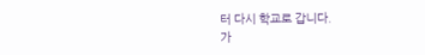터 다시 학교로 갑니다.
가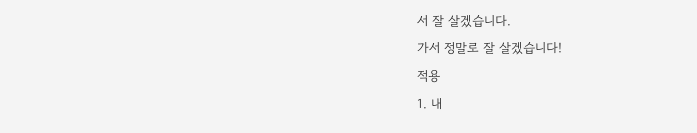서 잘 살겠습니다.
가서 정말로 잘 살겠습니다!
적용
1. 내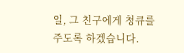일, 그 친구에게 청큐를 주도록 하겠습니다.